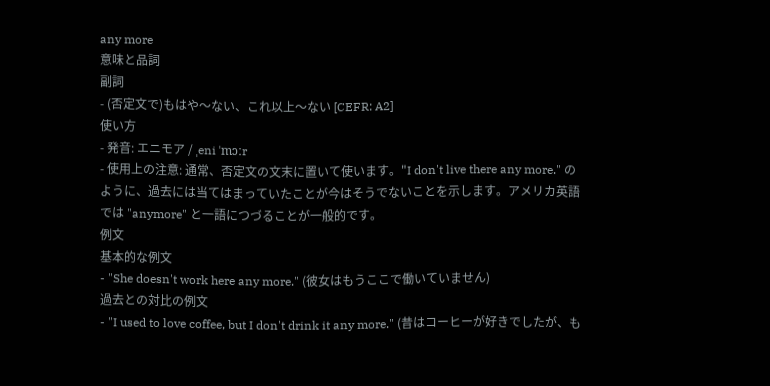any more
意味と品詞
副詞
- (否定文で)もはや〜ない、これ以上〜ない [CEFR: A2]
使い方
- 発音: エニモア / ˌeni ˈmɔːr
- 使用上の注意: 通常、否定文の文末に置いて使います。"I don't live there any more." のように、過去には当てはまっていたことが今はそうでないことを示します。アメリカ英語では "anymore" と一語につづることが一般的です。
例文
基本的な例文
- "She doesn't work here any more." (彼女はもうここで働いていません)
過去との対比の例文
- "I used to love coffee, but I don't drink it any more." (昔はコーヒーが好きでしたが、も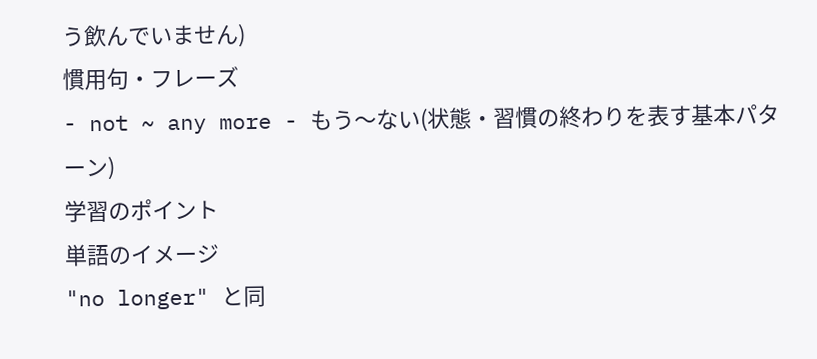う飲んでいません)
慣用句・フレーズ
- not ~ any more - もう〜ない(状態・習慣の終わりを表す基本パターン)
学習のポイント
単語のイメージ
"no longer" と同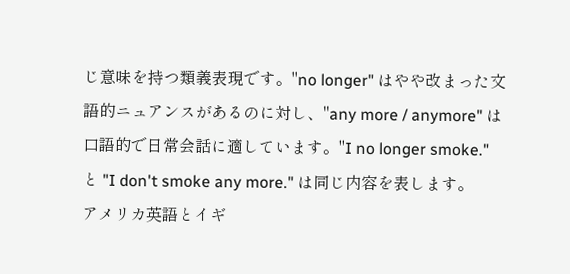じ意味を持つ類義表現です。"no longer" はやや改まった文語的ニュアンスがあるのに対し、"any more / anymore" は口語的で日常会話に適しています。"I no longer smoke." と "I don't smoke any more." は同じ内容を表します。
アメリカ英語とイギ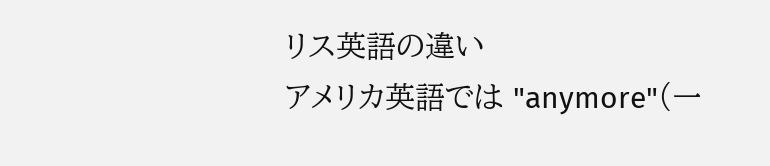リス英語の違い
アメリカ英語では "anymore"(一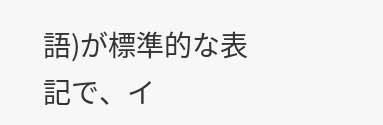語)が標準的な表記で、イ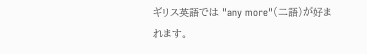ギリス英語では "any more"(二語)が好まれます。